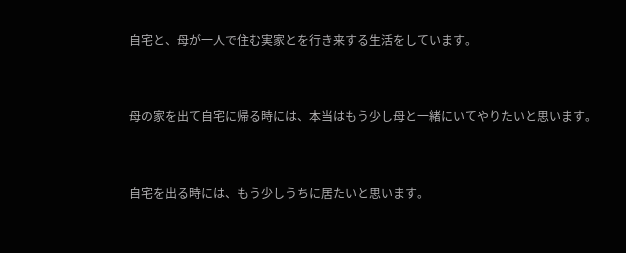自宅と、母が一人で住む実家とを行き来する生活をしています。


母の家を出て自宅に帰る時には、本当はもう少し母と一緒にいてやりたいと思います。


自宅を出る時には、もう少しうちに居たいと思います。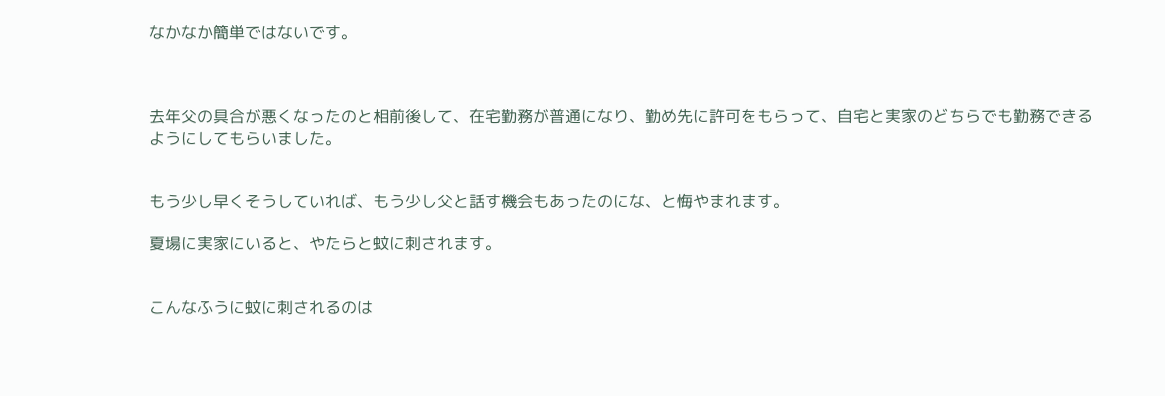なかなか簡単ではないです。



去年父の具合が悪くなったのと相前後して、在宅勤務が普通になり、勤め先に許可をもらって、自宅と実家のどちらでも勤務できるようにしてもらいました。


もう少し早くそうしていれば、もう少し父と話す機会もあったのにな、と悔やまれます。

夏場に実家にいると、やたらと蚊に刺されます。


こんなふうに蚊に刺されるのは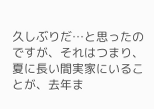久しぶりだ…と思ったのですが、それはつまり、夏に長い間実家にいることが、去年ま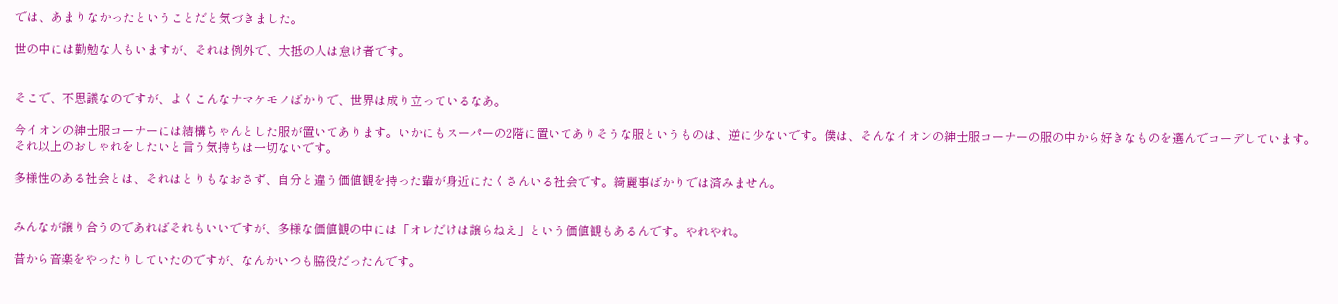では、あまりなかったということだと気づきました。

世の中には勤勉な人もいますが、それは例外で、大抵の人は怠け者です。


そこで、不思議なのですが、よくこんなナマケモノばかりで、世界は成り立っているなあ。

今イオンの紳士服コーナーには結構ちゃんとした服が置いてあります。いかにもスーパーの2階に置いてありそうな服というものは、逆に少ないです。僕は、そんなイオンの紳士服コーナーの服の中から好きなものを選んでコーデしています。それ以上のおしゃれをしたいと言う気持ちは一切ないです。

多様性のある社会とは、それはとりもなおさず、自分と違う価値観を持った輩が身近にたくさんいる社会です。綺麗事ばかりでは済みません。


みんなが譲り合うのであればそれもいいですが、多様な価値観の中には「オレだけは譲らねえ」という価値観もあるんです。やれやれ。

昔から音楽をやったりしていたのですが、なんかいつも脇役だったんです。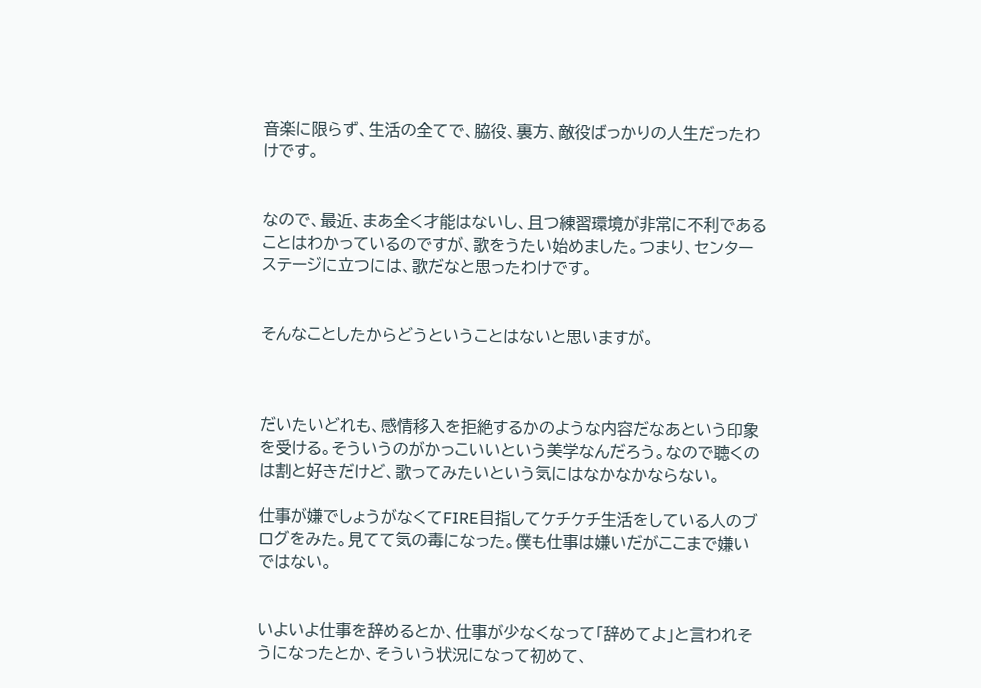音楽に限らず、生活の全てで、脇役、裏方、敵役ばっかりの人生だったわけです。


なので、最近、まあ全く才能はないし、且つ練習環境が非常に不利であることはわかっているのですが、歌をうたい始めました。つまり、センターステージに立つには、歌だなと思ったわけです。


そんなことしたからどうということはないと思いますが。



だいたいどれも、感情移入を拒絶するかのような内容だなあという印象を受ける。そういうのがかっこいいという美学なんだろう。なので聴くのは割と好きだけど、歌ってみたいという気にはなかなかならない。

仕事が嫌でしょうがなくてFIRE目指してケチケチ生活をしている人のブログをみた。見てて気の毒になった。僕も仕事は嫌いだがここまで嫌いではない。


いよいよ仕事を辞めるとか、仕事が少なくなって「辞めてよ」と言われそうになったとか、そういう状況になって初めて、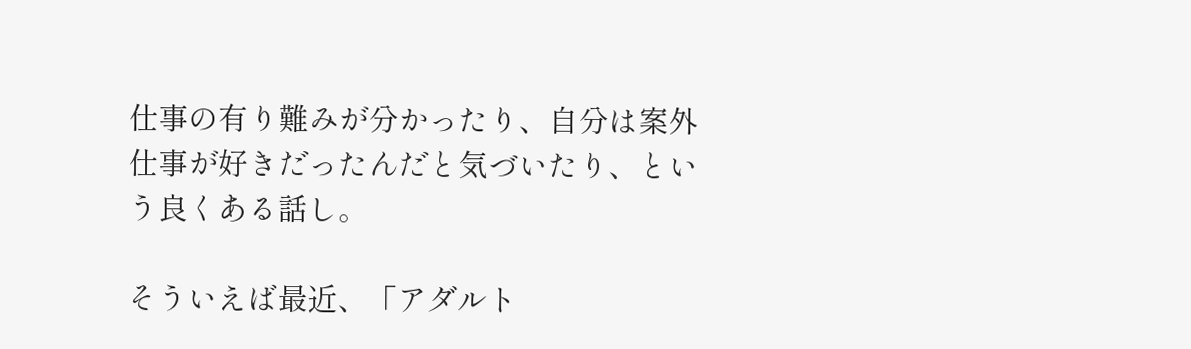仕事の有り難みが分かったり、自分は案外仕事が好きだったんだと気づいたり、という良くある話し。

そういえば最近、「アダルト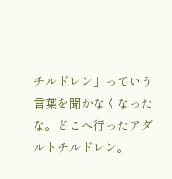チルドレン」っていう言葉を聞かなくなったな。どこへ行ったアダルトチルドレン。